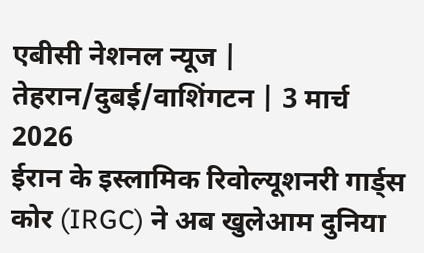एबीसी नेशनल न्यूज | तेहरान/दुबई/वाशिंगटन | 3 मार्च 2026
ईरान के इस्लामिक रिवोल्यूशनरी गार्ड्स कोर (IRGC) ने अब खुलेआम दुनिया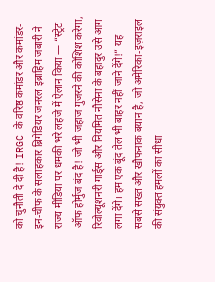को चुनौती दे दी है! IRGC के वरिष्ठ कमांडर और कमांडर-इन-चीफ के सलाहकार ब्रिगेडियर जनरल इब्राहिम जबारी ने राज्य मीडिया पर धमकी भरे लहजे में ऐलान किया — “स्ट्रेट ऑफ होर्मुज बंद है! जो भी जहाज गुजरने की कोशिश करेगा, रिवोल्यूशनरी गार्ड्स और नियमित नौसेना के बहादुर उसे आग लगा देंगे। हम एक बूंद तेल भी बाहर नहीं जाने देंगे!” यह सबसे सख्त और खौफनाक बयान है, जो अमेरिका-इज़राइल की संयुक्त हमलों का सीधा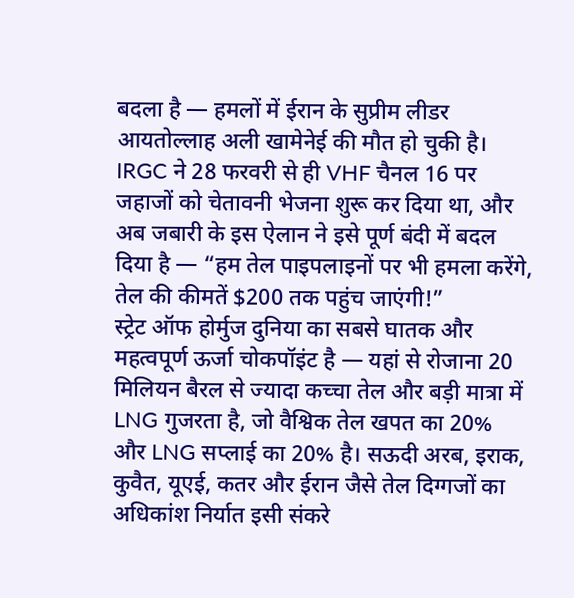बदला है — हमलों में ईरान के सुप्रीम लीडर आयतोल्लाह अली खामेनेई की मौत हो चुकी है। IRGC ने 28 फरवरी से ही VHF चैनल 16 पर जहाजों को चेतावनी भेजना शुरू कर दिया था, और अब जबारी के इस ऐलान ने इसे पूर्ण बंदी में बदल दिया है — “हम तेल पाइपलाइनों पर भी हमला करेंगे, तेल की कीमतें $200 तक पहुंच जाएंगी!”
स्ट्रेट ऑफ होर्मुज दुनिया का सबसे घातक और महत्वपूर्ण ऊर्जा चोकपॉइंट है — यहां से रोजाना 20 मिलियन बैरल से ज्यादा कच्चा तेल और बड़ी मात्रा में LNG गुजरता है, जो वैश्विक तेल खपत का 20% और LNG सप्लाई का 20% है। सऊदी अरब, इराक, कुवैत, यूएई, कतर और ईरान जैसे तेल दिग्गजों का अधिकांश निर्यात इसी संकरे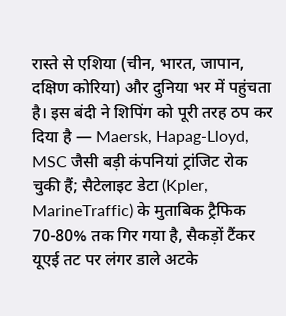रास्ते से एशिया (चीन, भारत, जापान, दक्षिण कोरिया) और दुनिया भर में पहुंचता है। इस बंदी ने शिपिंग को पूरी तरह ठप कर दिया है — Maersk, Hapag-Lloyd, MSC जैसी बड़ी कंपनियां ट्रांजिट रोक चुकी हैं; सैटेलाइट डेटा (Kpler, MarineTraffic) के मुताबिक ट्रैफिक 70-80% तक गिर गया है, सैकड़ों टैंकर यूएई तट पर लंगर डाले अटके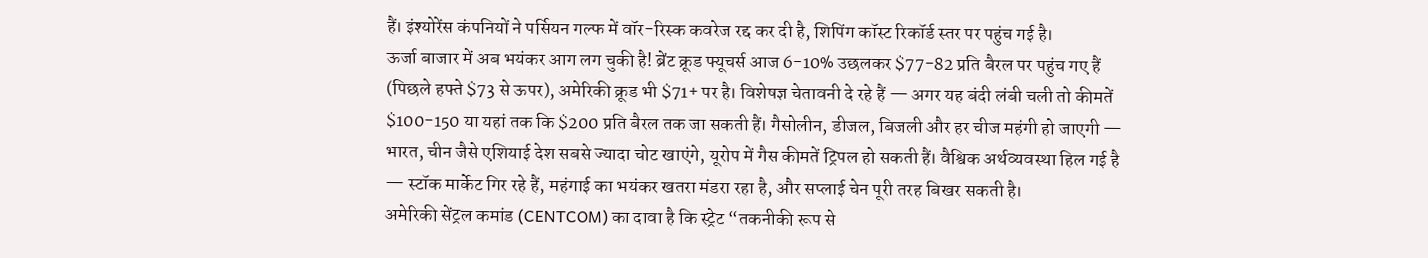हैं। इंश्योरेंस कंपनियों ने पर्सियन गल्फ में वॉर-रिस्क कवरेज रद्द कर दी है, शिपिंग कॉस्ट रिकॉर्ड स्तर पर पहुंच गई है।
ऊर्जा बाजार में अब भयंकर आग लग चुकी है! ब्रेंट क्रूड फ्यूचर्स आज 6-10% उछलकर $77-82 प्रति बैरल पर पहुंच गए हैं (पिछले हफ्ते $73 से ऊपर), अमेरिकी क्रूड भी $71+ पर है। विशेषज्ञ चेतावनी दे रहे हैं — अगर यह बंदी लंबी चली तो कीमतें $100-150 या यहां तक कि $200 प्रति बैरल तक जा सकती हैं। गैसोलीन, डीजल, बिजली और हर चीज महंगी हो जाएगी — भारत, चीन जैसे एशियाई देश सबसे ज्यादा चोट खाएंगे, यूरोप में गैस कीमतें ट्रिपल हो सकती हैं। वैश्विक अर्थव्यवस्था हिल गई है — स्टॉक मार्केट गिर रहे हैं, महंगाई का भयंकर खतरा मंडरा रहा है, और सप्लाई चेन पूरी तरह बिखर सकती है।
अमेरिकी सेंट्रल कमांड (CENTCOM) का दावा है कि स्ट्रेट “तकनीकी रूप से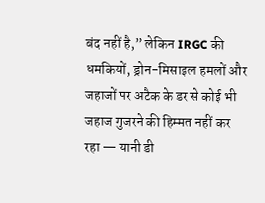बंद नहीं है,” लेकिन IRGC की धमकियों, ड्रोन-मिसाइल हमलों और जहाजों पर अटैक के डर से कोई भी जहाज गुजरने की हिम्मत नहीं कर रहा — यानी डी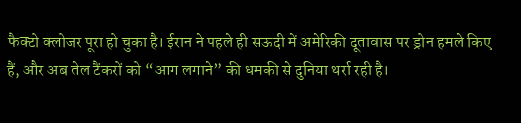फैक्टो क्लोजर पूरा हो चुका है। ईरान ने पहले ही सऊदी में अमेरिकी दूतावास पर ड्रोन हमले किए हैं, और अब तेल टैंकरों को “आग लगाने” की धमकी से दुनिया थर्रा रही है।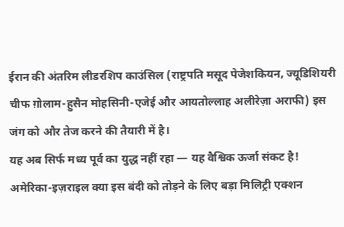ईरान की अंतरिम लीडरशिप काउंसिल (राष्ट्रपति मसूद पेजेशकियन, ज्यूडिशियरी चीफ ग़ोलाम-हुसैन मोहसिनी-एजेई और आयतोल्लाह अलीरेज़ा अराफी) इस जंग को और तेज करने की तैयारी में है।
यह अब सिर्फ मध्य पूर्व का युद्ध नहीं रहा — यह वैश्विक ऊर्जा संकट है! अमेरिका-इज़राइल क्या इस बंदी को तोड़ने के लिए बड़ा मिलिट्री एक्शन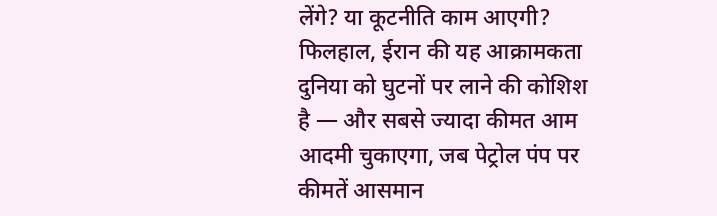लेंगे? या कूटनीति काम आएगी? फिलहाल, ईरान की यह आक्रामकता दुनिया को घुटनों पर लाने की कोशिश है — और सबसे ज्यादा कीमत आम आदमी चुकाएगा, जब पेट्रोल पंप पर कीमतें आसमान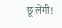छू लेंगी!